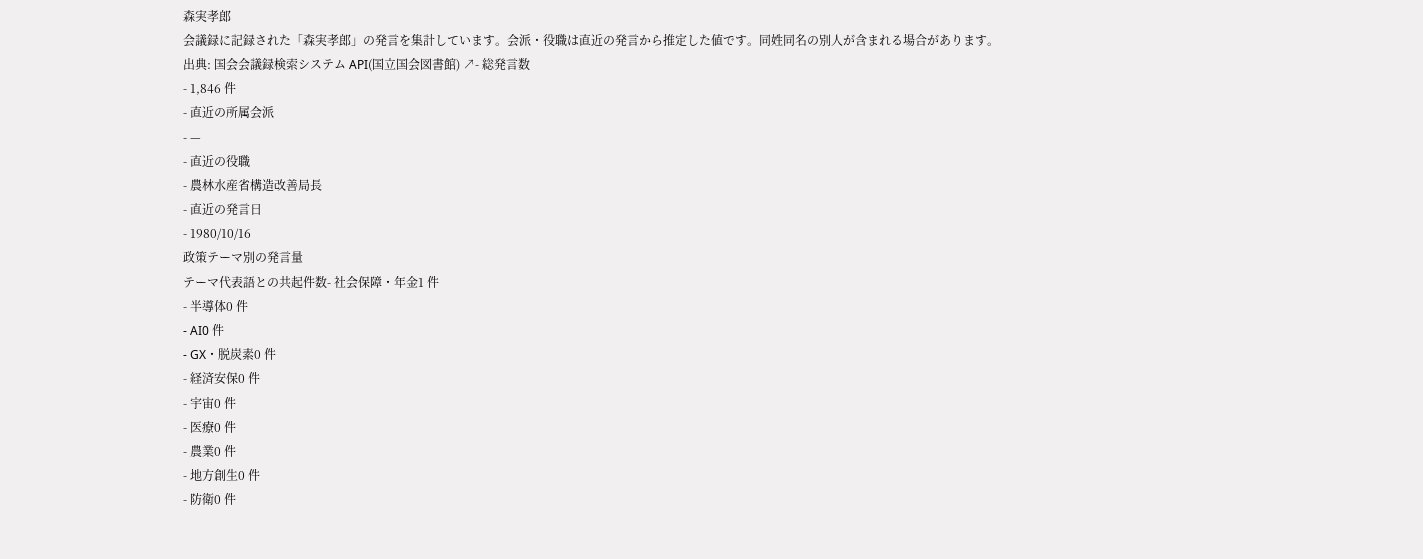森実孝郎
会議録に記録された「森実孝郎」の発言を集計しています。会派・役職は直近の発言から推定した値です。同姓同名の別人が含まれる場合があります。
出典: 国会会議録検索システム API(国立国会図書館) ↗- 総発言数
- 1,846 件
- 直近の所属会派
- —
- 直近の役職
- 農林水産省構造改善局長
- 直近の発言日
- 1980/10/16
政策テーマ別の発言量
テーマ代表語との共起件数- 社会保障・年金1 件
- 半導体0 件
- AI0 件
- GX・脱炭素0 件
- 経済安保0 件
- 宇宙0 件
- 医療0 件
- 農業0 件
- 地方創生0 件
- 防衛0 件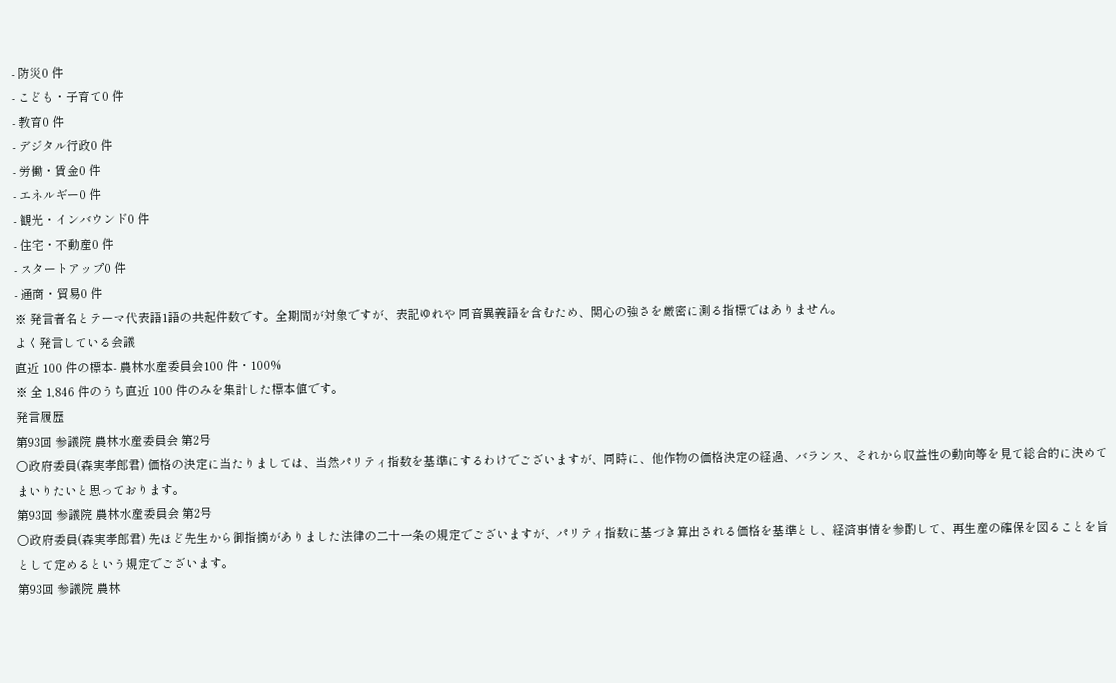- 防災0 件
- こども・子育て0 件
- 教育0 件
- デジタル行政0 件
- 労働・賃金0 件
- エネルギー0 件
- 観光・インバウンド0 件
- 住宅・不動産0 件
- スタートアップ0 件
- 通商・貿易0 件
※ 発言者名とテーマ代表語1語の共起件数です。全期間が対象ですが、表記ゆれや 同音異義語を含むため、関心の強さを厳密に測る指標ではありません。
よく発言している会議
直近 100 件の標本- 農林水産委員会100 件・100%
※ 全 1,846 件のうち直近 100 件のみを集計した標本値です。
発言履歴
第93回 参議院 農林水産委員会 第2号
○政府委員(森実孝郎君) 価格の決定に当たりましては、当然パリティ指数を基準にするわけでございますが、同時に、他作物の価格決定の経過、バランス、それから収益性の動向等を見て総合的に決めてまいりたいと思っております。
第93回 参議院 農林水産委員会 第2号
○政府委員(森実孝郎君) 先ほど先生から御指摘がありました法律の二十一条の規定でございますが、パリティ指数に基づき算出される価格を基準とし、経済事情を参酌して、再生産の確保を図ることを旨として定めるという規定でございます。
第93回 参議院 農林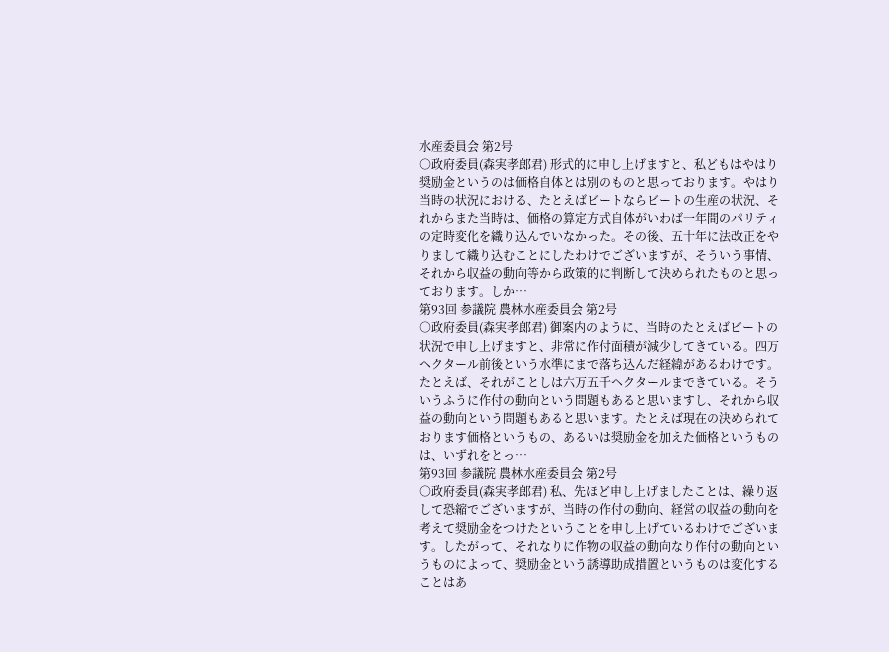水産委員会 第2号
○政府委員(森実孝郎君) 形式的に申し上げますと、私どもはやはり奨励金というのは価格自体とは別のものと思っております。やはり当時の状況における、たとえばビートならビートの生産の状況、それからまた当時は、価格の算定方式自体がいわば一年間のパリティの定時変化を織り込んでいなかった。その後、五十年に法改正をやりまして織り込むことにしたわけでございますが、そういう事情、それから収益の動向等から政策的に判断して決められたものと思っております。しか…
第93回 参議院 農林水産委員会 第2号
○政府委員(森実孝郎君) 御案内のように、当時のたとえばビートの状況で申し上げますと、非常に作付面積が減少してきている。四万ヘクタール前後という水準にまで落ち込んだ経緯があるわけです。たとえば、それがことしは六万五千ヘクタールまできている。そういうふうに作付の動向という問題もあると思いますし、それから収益の動向という問題もあると思います。たとえば現在の決められております価格というもの、あるいは奨励金を加えた価格というものは、いずれをとっ…
第93回 参議院 農林水産委員会 第2号
○政府委員(森実孝郎君) 私、先ほど申し上げましたことは、繰り返して恐縮でございますが、当時の作付の動向、経営の収益の動向を考えて奨励金をつけたということを申し上げているわけでございます。したがって、それなりに作物の収益の動向なり作付の動向というものによって、奨励金という誘導助成措置というものは変化することはあ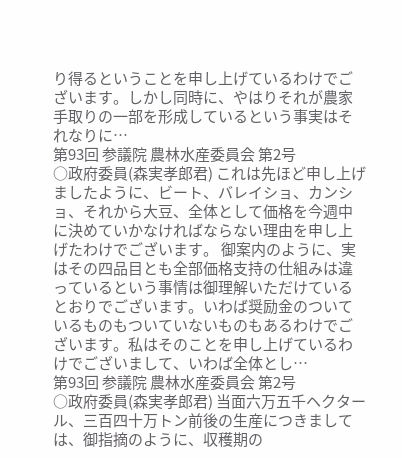り得るということを申し上げているわけでございます。しかし同時に、やはりそれが農家手取りの一部を形成しているという事実はそれなりに…
第93回 参議院 農林水産委員会 第2号
○政府委員(森実孝郎君) これは先ほど申し上げましたように、ビート、バレイショ、カンショ、それから大豆、全体として価格を今週中に決めていかなければならない理由を申し上げたわけでございます。 御案内のように、実はその四品目とも全部価格支持の仕組みは違っているという事情は御理解いただけているとおりでございます。いわば奨励金のついているものもついていないものもあるわけでございます。私はそのことを申し上げているわけでございまして、いわば全体とし…
第93回 参議院 農林水産委員会 第2号
○政府委員(森実孝郎君) 当面六万五千ヘクタール、三百四十万トン前後の生産につきましては、御指摘のように、収穫期の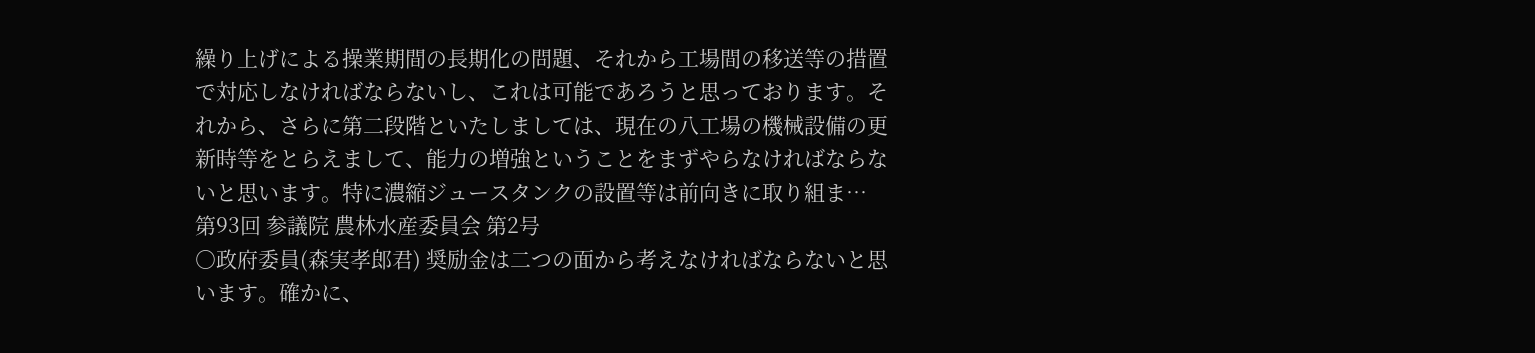繰り上げによる操業期間の長期化の問題、それから工場間の移送等の措置で対応しなければならないし、これは可能であろうと思っております。それから、さらに第二段階といたしましては、現在の八工場の機械設備の更新時等をとらえまして、能力の増強ということをまずやらなければならないと思います。特に濃縮ジュースタンクの設置等は前向きに取り組ま…
第93回 参議院 農林水産委員会 第2号
○政府委員(森実孝郎君) 奨励金は二つの面から考えなければならないと思います。確かに、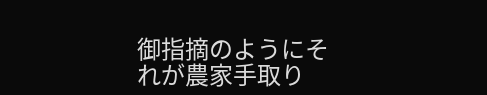御指摘のようにそれが農家手取り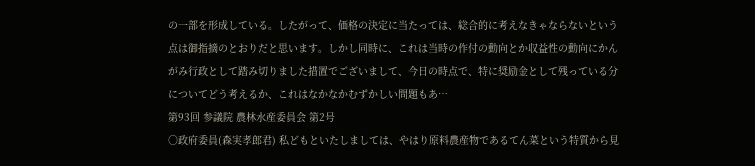の一部を形成している。したがって、価格の決定に当たっては、総合的に考えなきゃならないという点は御指摘のとおりだと思います。しかし同時に、これは当時の作付の動向とか収益性の動向にかんがみ行政として踏み切りました措置でございまして、今日の時点で、特に奨励金として残っている分についてどう考えるか、これはなかなかむずかしい問題もあ…
第93回 参議院 農林水産委員会 第2号
○政府委員(森実孝郎君) 私どもといたしましては、やはり原料農産物であるてん菜という特質から見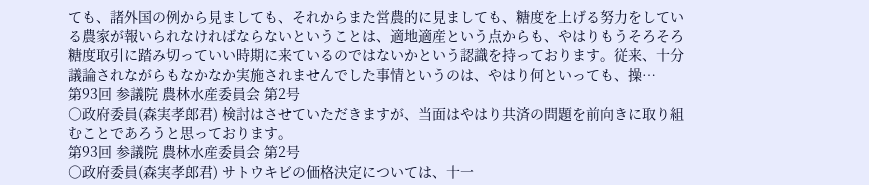ても、諸外国の例から見ましても、それからまた営農的に見ましても、糖度を上げる努力をしている農家が報いられなければならないということは、適地適産という点からも、やはりもうそろそろ糖度取引に踏み切っていい時期に来ているのではないかという認識を持っております。従来、十分議論されながらもなかなか実施されませんでした事情というのは、やはり何といっても、操…
第93回 参議院 農林水産委員会 第2号
○政府委員(森実孝郎君) 検討はさせていただきますが、当面はやはり共済の問題を前向きに取り組むことであろうと思っております。
第93回 参議院 農林水産委員会 第2号
○政府委員(森実孝郎君) サトウキビの価格決定については、十一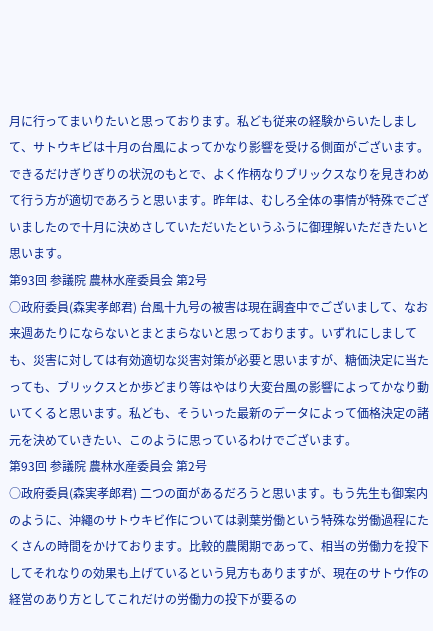月に行ってまいりたいと思っております。私ども従来の経験からいたしまして、サトウキビは十月の台風によってかなり影響を受ける側面がございます。できるだけぎりぎりの状況のもとで、よく作柄なりブリックスなりを見きわめて行う方が適切であろうと思います。昨年は、むしろ全体の事情が特殊でございましたので十月に決めさしていただいたというふうに御理解いただきたいと思います。
第93回 参議院 農林水産委員会 第2号
○政府委員(森実孝郎君) 台風十九号の被害は現在調査中でございまして、なお来週あたりにならないとまとまらないと思っております。いずれにしましても、災害に対しては有効適切な災害対策が必要と思いますが、糖価決定に当たっても、ブリックスとか歩どまり等はやはり大変台風の影響によってかなり動いてくると思います。私ども、そういった最新のデータによって価格決定の諸元を決めていきたい、このように思っているわけでございます。
第93回 参議院 農林水産委員会 第2号
○政府委員(森実孝郎君) 二つの面があるだろうと思います。もう先生も御案内のように、沖繩のサトウキビ作については剥葉労働という特殊な労働過程にたくさんの時間をかけております。比較的農閑期であって、相当の労働力を投下してそれなりの効果も上げているという見方もありますが、現在のサトウ作の経営のあり方としてこれだけの労働力の投下が要るの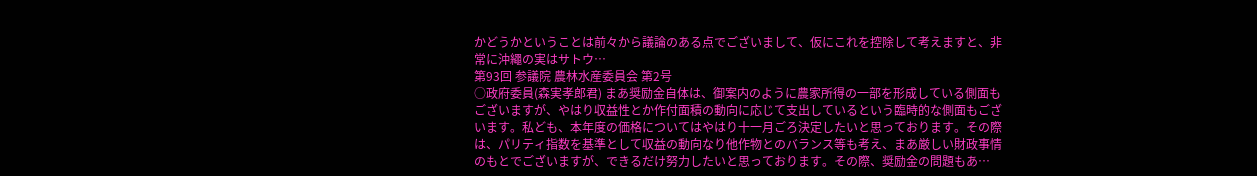かどうかということは前々から議論のある点でございまして、仮にこれを控除して考えますと、非常に沖繩の実はサトウ…
第93回 参議院 農林水産委員会 第2号
○政府委員(森実孝郎君) まあ奨励金自体は、御案内のように農家所得の一部を形成している側面もございますが、やはり収益性とか作付面積の動向に応じて支出しているという臨時的な側面もございます。私ども、本年度の価格についてはやはり十一月ごろ決定したいと思っております。その際は、パリティ指数を基準として収益の動向なり他作物とのバランス等も考え、まあ厳しい財政事情のもとでございますが、できるだけ努力したいと思っております。その際、奨励金の問題もあ…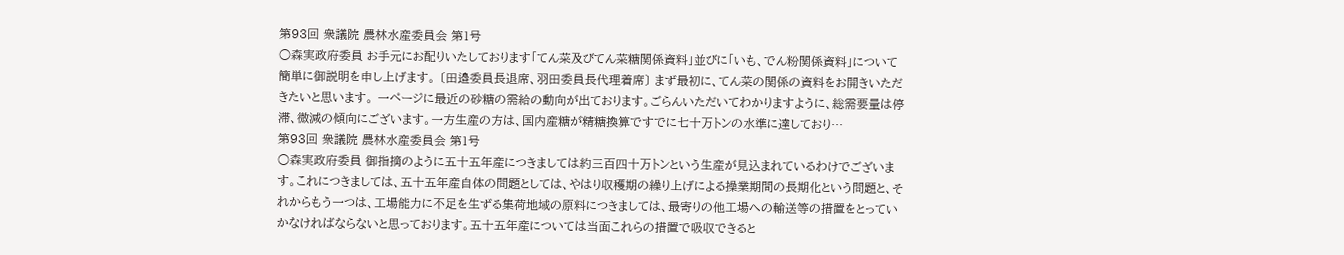第93回 衆議院 農林水産委員会 第1号
○森実政府委員 お手元にお配りいたしております「てん菜及びてん菜糖関係資料」並びに「いも、でん粉関係資料」について簡単に御説明を申し上げます。 〔田邉委員長退席、羽田委員長代理着席〕 まず最初に、てん菜の関係の資料をお開きいただきたいと思います。 一ページに最近の砂糖の需給の動向が出ております。ごらんいただいてわかりますように、総需要量は停滞、微減の傾向にございます。一方生産の方は、国内産糖が精糖換算ですでに七十万トンの水準に達しており…
第93回 衆議院 農林水産委員会 第1号
○森実政府委員 御指摘のように五十五年産につきましては約三百四十万トンという生産が見込まれているわけでございます。これにつきましては、五十五年産自体の問題としては、やはり収穫期の繰り上げによる操業期間の長期化という問題と、それからもう一つは、工場能力に不足を生ずる集荷地域の原料につきましては、最寄りの他工場への輸送等の措置をとっていかなければならないと思っております。五十五年産については当面これらの措置で吸収できると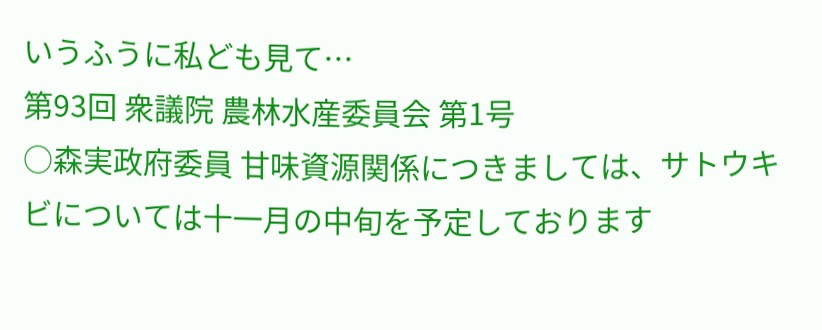いうふうに私ども見て…
第93回 衆議院 農林水産委員会 第1号
○森実政府委員 甘味資源関係につきましては、サトウキビについては十一月の中旬を予定しております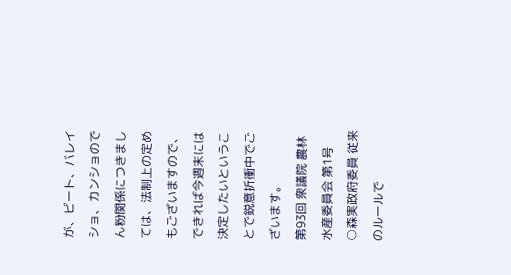が、ビート、バレイショ、カンショのでん粉関係につきましては、法制上の定めもございますので、できれば今週末には決定したいということで鋭意折衝中でございます。
第93回 衆議院 農林水産委員会 第1号
○森実政府委員 従来のルールで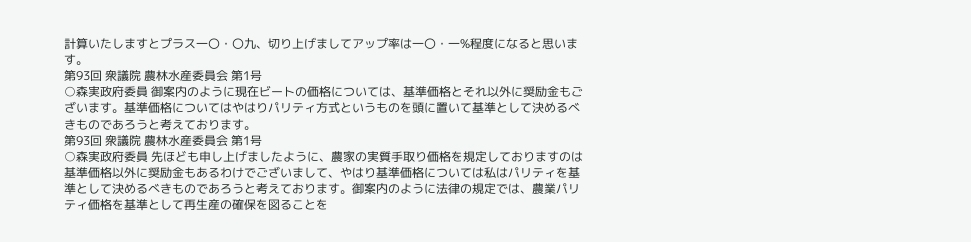計算いたしますとプラス一〇・〇九、切り上げましてアップ率は一〇・一%程度になると思います。
第93回 衆議院 農林水産委員会 第1号
○森実政府委員 御案内のように現在ビートの価格については、基準価格とそれ以外に奨励金もございます。基準価格についてはやはりパリティ方式というものを頭に置いて基準として決めるべきものであろうと考えております。
第93回 衆議院 農林水産委員会 第1号
○森実政府委員 先ほども申し上げましたように、農家の実質手取り価格を規定しておりますのは基準価格以外に奨励金もあるわけでございまして、やはり基準価格については私はパリティを基準として決めるべきものであろうと考えております。御案内のように法律の規定では、農業パリティ価格を基準として再生産の確保を図ることを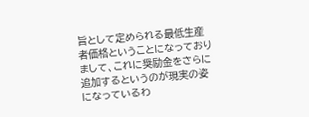旨として定められる最低生産者価格ということになっておりまして、これに奨励金をさらに追加するというのが現実の姿になっているわ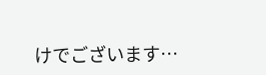けでございます…